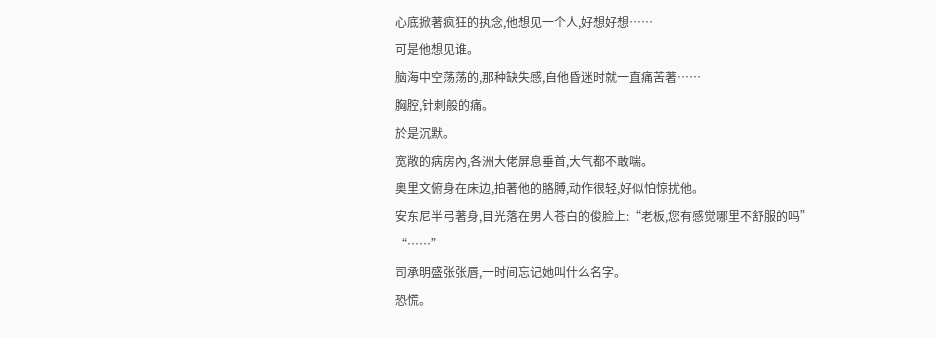心底掀著疯狂的执念,他想见一个人,好想好想……
可是他想见谁。
脑海中空荡荡的,那种缺失感,自他昏迷时就一直痛苦著……
胸腔,针刺般的痛。
於是沉默。
宽敞的病房內,各洲大佬屏息垂首,大气都不敢喘。
奥里文俯身在床边,拍著他的胳膊,动作很轻,好似怕惊扰他。
安东尼半弓著身,目光落在男人苍白的俊脸上:“老板,您有感觉哪里不舒服的吗”
“……”
司承明盛张张唇,一时间忘记她叫什么名字。
恐慌。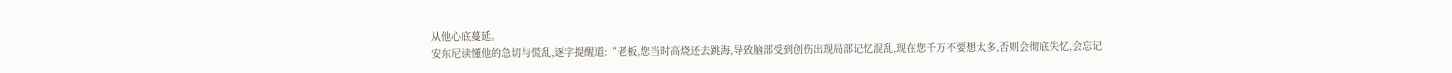从他心底蔓延。
安东尼读懂他的急切与慌乱,逐字提醒道:“老板,您当时高烧还去跳海,导致脑部受到创伤出现局部记忆混乱,现在您千万不要想太多,否则会彻底失忆,会忘记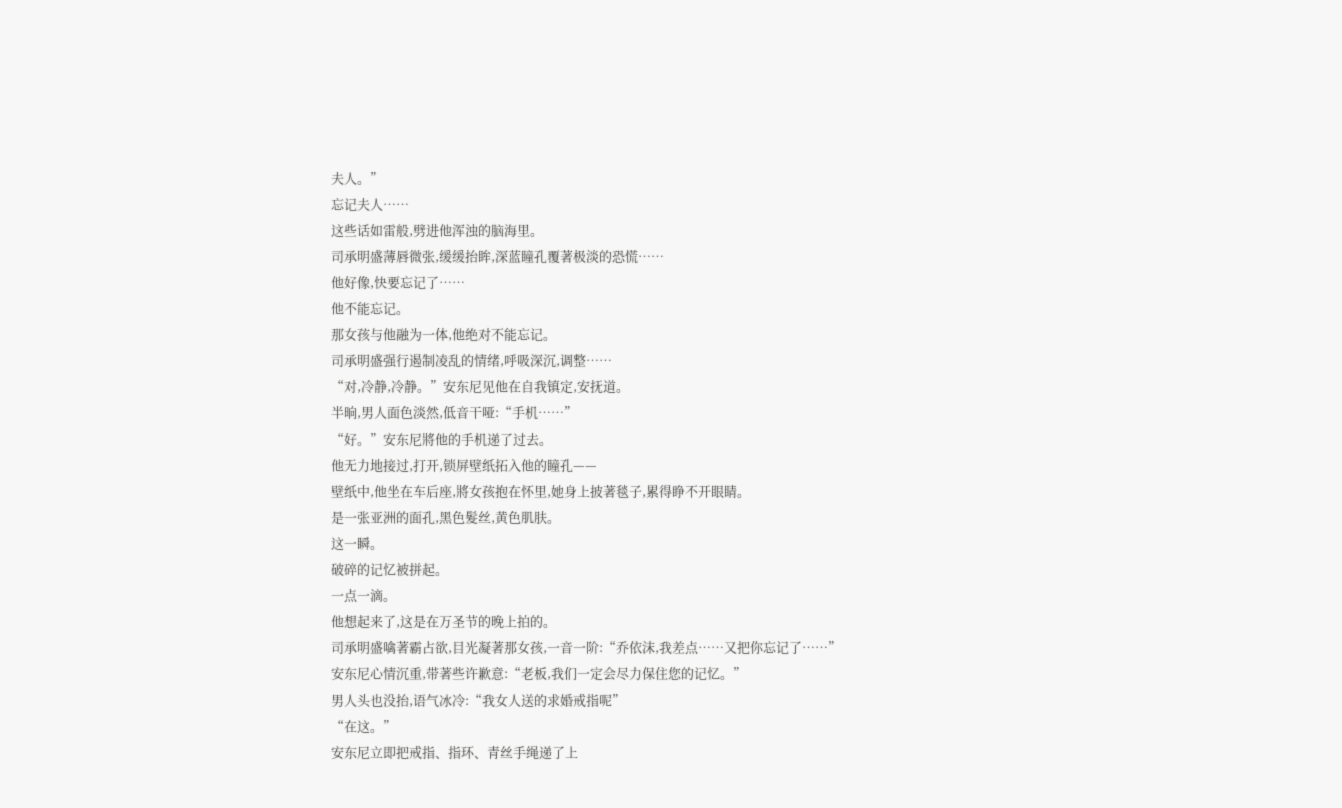夫人。”
忘记夫人……
这些话如雷般,劈进他浑浊的脑海里。
司承明盛薄唇微张,缓缓抬眸,深蓝瞳孔覆著极淡的恐慌……
他好像,快要忘记了……
他不能忘记。
那女孩与他融为一体,他绝对不能忘记。
司承明盛强行遏制凌乱的情绪,呼吸深沉,调整……
“对,冷静,冷静。”安东尼见他在自我镇定,安抚道。
半晌,男人面色淡然,低音干哑:“手机……”
“好。”安东尼將他的手机递了过去。
他无力地接过,打开,锁屏壁纸拓入他的瞳孔——
壁纸中,他坐在车后座,將女孩抱在怀里,她身上披著毯子,累得睁不开眼睛。
是一张亚洲的面孔,黑色髮丝,黄色肌肤。
这一瞬。
破碎的记忆被拼起。
一点一滴。
他想起来了,这是在万圣节的晚上拍的。
司承明盛噙著霸占欲,目光凝著那女孩,一音一阶:“乔依沫,我差点……又把你忘记了……”
安东尼心情沉重,带著些许歉意:“老板,我们一定会尽力保住您的记忆。”
男人头也没抬,语气冰冷:“我女人送的求婚戒指呢”
“在这。”
安东尼立即把戒指、指环、青丝手绳递了上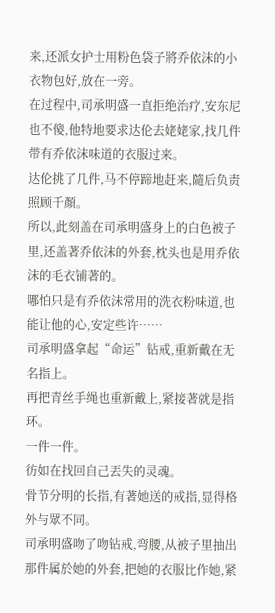来,还派女护士用粉色袋子將乔依沫的小衣物包好,放在一旁。
在过程中,司承明盛一直拒绝治疗,安东尼也不傻,他特地要求达伦去姥姥家,找几件带有乔依沫味道的衣服过来。
达伦挑了几件,马不停蹄地赶来,隨后负责照顾千顏。
所以,此刻盖在司承明盛身上的白色被子里,还盖著乔依沫的外套,枕头也是用乔依沫的毛衣铺著的。
哪怕只是有乔依沫常用的洗衣粉味道,也能让他的心,安定些许……
司承明盛拿起“命运”钻戒,重新戴在无名指上。
再把青丝手绳也重新戴上,紧接著就是指环。
一件一件。
彷如在找回自己丟失的灵魂。
骨节分明的长指,有著她送的戒指,显得格外与眾不同。
司承明盛吻了吻钻戒,弯腰,从被子里抽出那件属於她的外套,把她的衣服比作她,紧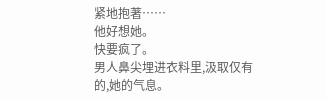紧地抱著……
他好想她。
快要疯了。
男人鼻尖埋进衣料里,汲取仅有的,她的气息。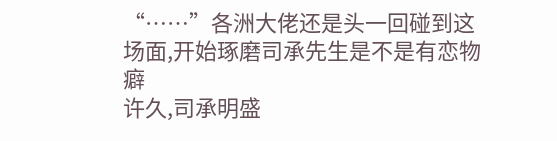“……”各洲大佬还是头一回碰到这场面,开始琢磨司承先生是不是有恋物癖
许久,司承明盛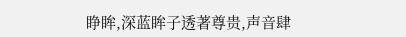睁眸,深蓝眸子透著尊贵,声音肆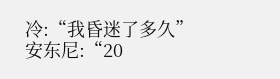冷:“我昏迷了多久”
安东尼:“20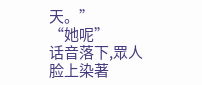天。”
“她呢”
话音落下,眾人脸上染著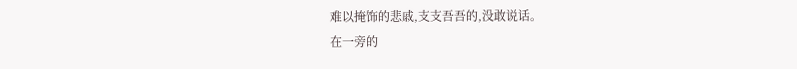难以掩饰的悲戚,支支吾吾的,没敢说话。
在一旁的